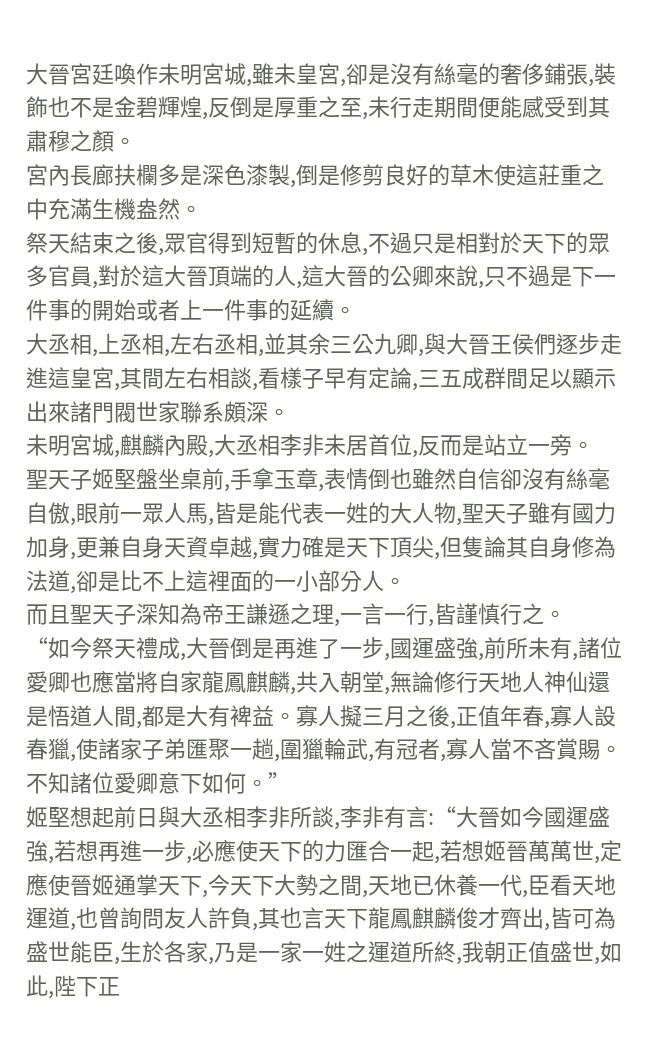大晉宮廷喚作未明宮城,雖未皇宮,卻是沒有絲毫的奢侈鋪張,裝飾也不是金碧輝煌,反倒是厚重之至,未行走期間便能感受到其肅穆之顏。
宮內長廊扶欄多是深色漆製,倒是修剪良好的草木使這莊重之中充滿生機盎然。
祭天結束之後,眾官得到短暫的休息,不過只是相對於天下的眾多官員,對於這大晉頂端的人,這大晉的公卿來說,只不過是下一件事的開始或者上一件事的延續。
大丞相,上丞相,左右丞相,並其余三公九卿,與大晉王侯們逐步走進這皇宮,其間左右相談,看樣子早有定論,三五成群間足以顯示出來諸門閥世家聯系頗深。
未明宮城,麒麟內殿,大丞相李非未居首位,反而是站立一旁。
聖天子姬堅盤坐桌前,手拿玉章,表情倒也雖然自信卻沒有絲毫自傲,眼前一眾人馬,皆是能代表一姓的大人物,聖天子雖有國力加身,更兼自身天資卓越,實力確是天下頂尖,但隻論其自身修為法道,卻是比不上這裡面的一小部分人。
而且聖天子深知為帝王謙遜之理,一言一行,皆謹慎行之。
“如今祭天禮成,大晉倒是再進了一步,國運盛強,前所未有,諸位愛卿也應當將自家龍鳳麒麟,共入朝堂,無論修行天地人神仙還是悟道人間,都是大有裨益。寡人擬三月之後,正值年春,寡人設春獵,使諸家子弟匯聚一趟,圍獵輪武,有冠者,寡人當不吝賞賜。不知諸位愛卿意下如何。”
姬堅想起前日與大丞相李非所談,李非有言:“大晉如今國運盛強,若想再進一步,必應使天下的力匯合一起,若想姬晉萬萬世,定應使晉姬通掌天下,今天下大勢之間,天地已休養一代,臣看天地運道,也曾詢問友人許負,其也言天下龍鳳麒麟俊才齊出,皆可為盛世能臣,生於各家,乃是一家一姓之運道所終,我朝正值盛世,如此,陛下正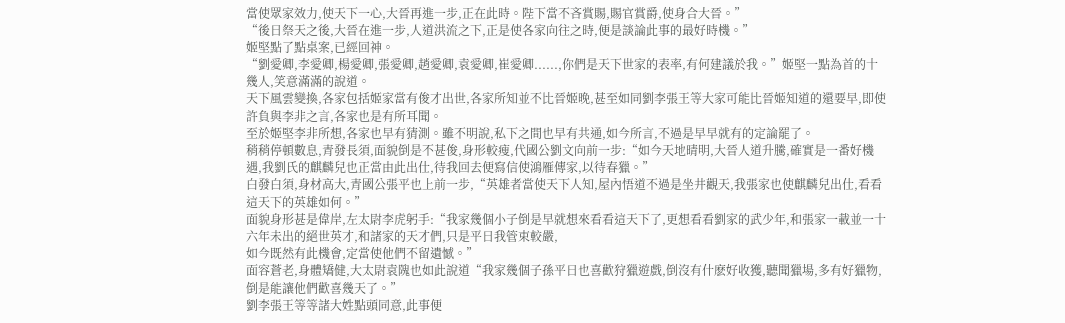當使眾家效力,使天下一心,大晉再進一步,正在此時。陛下當不吝賞賜,賜官賞爵,使身合大晉。”
“後日祭天之後,大晉在進一步,人道洪流之下,正是使各家向往之時,便是談論此事的最好時機。”
姬堅點了點桌案,已經回神。
“劉愛卿,李愛卿,楊愛卿,張愛卿,趙愛卿,袁愛卿,崔愛卿......,你們是天下世家的表率,有何建議於我。”姬堅一點為首的十幾人,笑意滿滿的說道。
天下風雲變換,各家包括姬家當有俊才出世,各家所知並不比晉姬晚,甚至如同劉李張王等大家可能比晉姬知道的還要早,即使許負與李非之言,各家也是有所耳聞。
至於姬堅李非所想,各家也早有猜測。雖不明說,私下之間也早有共通,如今所言,不過是早早就有的定論罷了。
稍稍停頓數息,青發長須,面貌倒是不甚俊,身形較瘦,代國公劉文向前一步:“如今天地晴明,大晉人道升騰,確實是一番好機遇,我劉氏的麒麟兒也正當由此出仕,待我回去便寫信使鴻雁傳家,以待春獵。”
白發白須,身材高大,青國公張平也上前一步,“英雄者當使天下人知,屋內悟道不過是坐井觀天,我張家也使麒麟兒出仕,看看這天下的英雄如何。”
面貌身形甚是偉岸,左太尉李虎躬手:“我家幾個小子倒是早就想來看看這天下了,更想看看劉家的武少年,和張家一載並一十六年未出的絕世英才,和諸家的天才們,只是平日我管束較嚴,
如今既然有此機會,定當使他們不留遺憾。”
面容蒼老,身體矯健,大太尉袁隗也如此說道“我家幾個子孫平日也喜歡狩獵遊戲,倒沒有什麽好收獲,聽聞獵場,多有好獵物,倒是能讓他們歡喜幾天了。”
劉李張王等等諸大姓點頭同意,此事便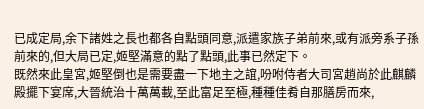已成定局,余下諸姓之長也都各自點頭同意,派遣家族子弟前來,或有派旁系子孫前來的,但大局已定,姬堅滿意的點了點頭,此事已然定下。
既然來此皇宮,姬堅倒也是需要盡一下地主之誼,吩咐侍者大司宮趙尚於此麒麟殿擺下宴席,大晉統治十萬萬載,至此富足至極,種種佳肴自那膳房而來,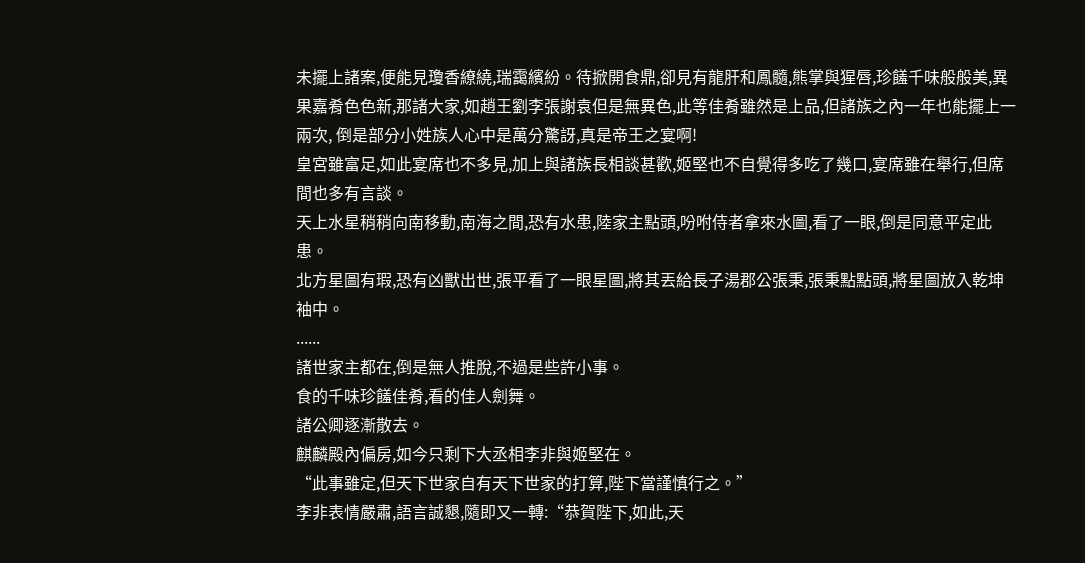未擺上諸案,便能見瓊香繚繞,瑞靄繽紛。待掀開食鼎,卻見有龍肝和鳳髓,熊掌與猩唇,珍饈千味般般美,異果嘉肴色色新,那諸大家,如趙王劉李張謝袁但是無異色,此等佳肴雖然是上品,但諸族之內一年也能擺上一兩次, 倒是部分小姓族人心中是萬分驚訝,真是帝王之宴啊!
皇宮雖富足,如此宴席也不多見,加上與諸族長相談甚歡,姬堅也不自覺得多吃了幾口,宴席雖在舉行,但席間也多有言談。
天上水星稍稍向南移動,南海之間,恐有水患,陸家主點頭,吩咐侍者拿來水圖,看了一眼,倒是同意平定此患。
北方星圖有瑕,恐有凶獸出世,張平看了一眼星圖,將其丟給長子湯郡公張秉,張秉點點頭,將星圖放入乾坤袖中。
......
諸世家主都在,倒是無人推脫,不過是些許小事。
食的千味珍饈佳肴,看的佳人劍舞。
諸公卿逐漸散去。
麒麟殿內偏房,如今只剩下大丞相李非與姬堅在。
“此事雖定,但天下世家自有天下世家的打算,陛下當謹慎行之。”
李非表情嚴肅,語言誠懇,隨即又一轉:“恭賀陛下,如此,天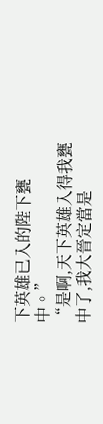下英雄已入的陛下甕中。”
“是啊,天下英雄入得我甕中了,我大晉定當是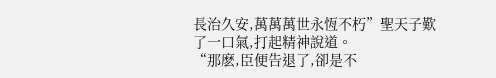長治久安,萬萬萬世永恆不朽”聖天子歎了一口氣,打起精神說道。
“那麽,臣便告退了,卻是不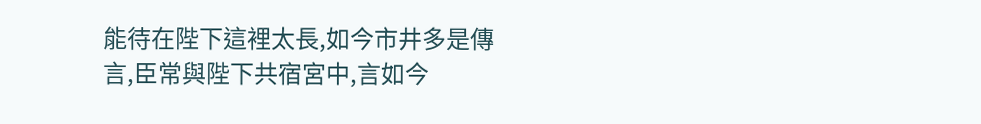能待在陛下這裡太長,如今市井多是傳言,臣常與陛下共宿宮中,言如今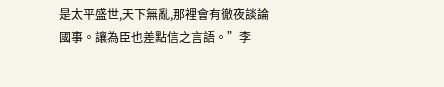是太平盛世,天下無亂,那裡會有徹夜談論國事。讓為臣也差點信之言語。”李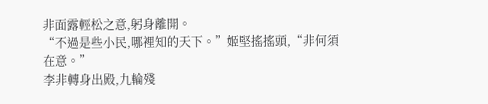非面露輕松之意,躬身離開。
“不過是些小民,哪裡知的天下。”姬堅搖搖頭,“非何須在意。”
李非轉身出殿,九輪殘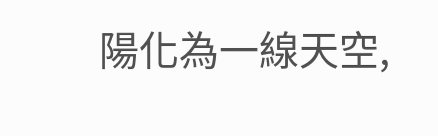陽化為一線天空,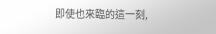即使也來臨的這一刻,